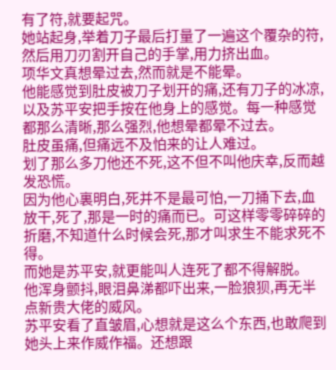有了符,就要起咒。
她站起身,举着刀子最后打量了一遍这个覆杂的符,然后用刀刃割开自己的手掌,用力挤出血。
项华文真想晕过去,然而就是不能晕。
他能感觉到肚皮被刀子划开的痛,还有刀子的冰凉,以及苏平安把手按在他身上的感觉。每一种感觉都那么清晰,那么强烈,他想晕都晕不过去。
肚皮虽痛,但痛远不及怕来的让人难过。
划了那么多刀他还不死,这不但不叫他庆幸,反而越发恐慌。
因为他心裏明白,死并不是最可怕,一刀捅下去,血放干,死了,那是一时的痛而已。可这样零零碎碎的折磨,不知道什么时候会死,那才叫求生不能求死不得。
而她是苏平安,就更能叫人连死了都不得解脱。
他浑身颤抖,眼泪鼻涕都吓出来,一脸狼狈,再无半点新贵大佬的威风。
苏平安看了直皱眉,心想就是这么个东西,也敢爬到她头上来作威作福。还想跟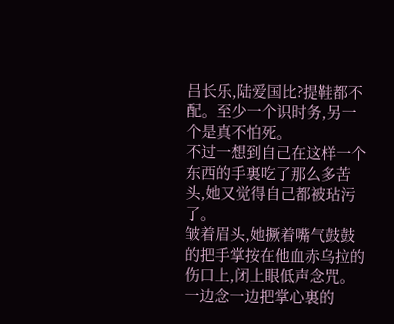吕长乐,陆爱国比?提鞋都不配。至少一个识时务,另一个是真不怕死。
不过一想到自己在这样一个东西的手裏吃了那么多苦头,她又觉得自己都被玷污了。
皱着眉头,她撅着嘴气鼓鼓的把手掌按在他血赤乌拉的伤口上,闭上眼低声念咒。一边念一边把掌心裏的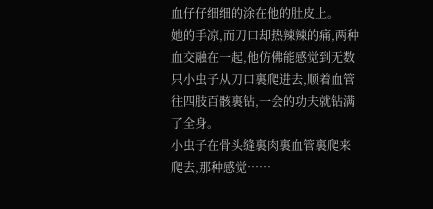血仔仔细细的涂在他的肚皮上。
她的手凉,而刀口却热辣辣的痛,两种血交融在一起,他仿佛能感觉到无数只小虫子从刀口裏爬进去,顺着血管往四肢百骸裏钻,一会的功夫就钻满了全身。
小虫子在骨头缝裏肉裏血管裏爬来爬去,那种感觉……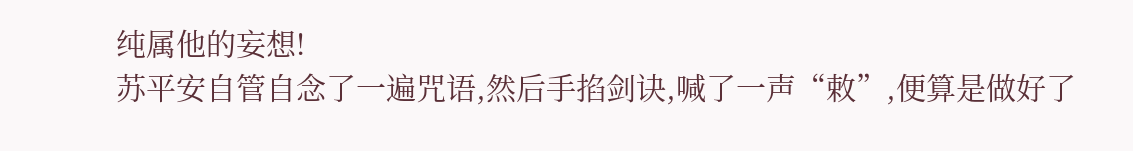纯属他的妄想!
苏平安自管自念了一遍咒语,然后手掐剑诀,喊了一声“敕”,便算是做好了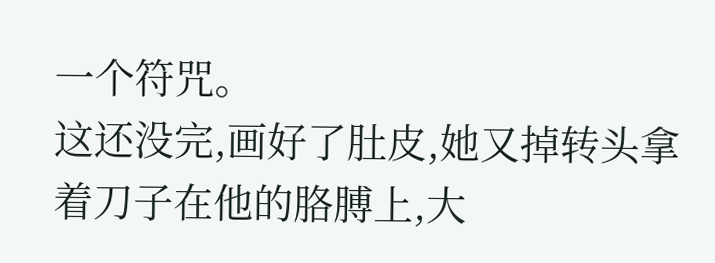一个符咒。
这还没完,画好了肚皮,她又掉转头拿着刀子在他的胳膊上,大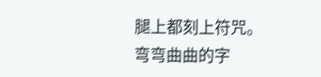腿上都刻上符咒。弯弯曲曲的字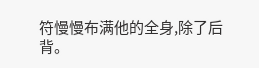符慢慢布满他的全身,除了后背。